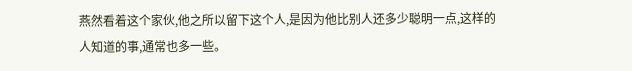燕然看着这个家伙,他之所以留下这个人,是因为他比别人还多少聪明一点,这样的人知道的事,通常也多一些。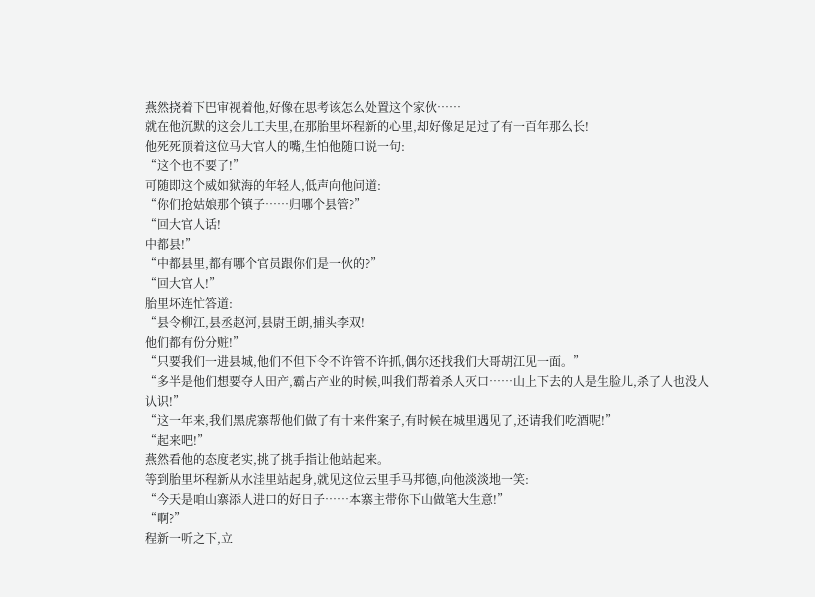燕然挠着下巴审视着他,好像在思考该怎么处置这个家伙……
就在他沉默的这会儿工夫里,在那胎里坏程新的心里,却好像足足过了有一百年那么长!
他死死顶着这位马大官人的嘴,生怕他随口说一句:
“这个也不要了!”
可随即这个威如狱海的年轻人,低声向他问道:
“你们抢姑娘那个镇子……归哪个县管?”
“回大官人话!
中都县!”
“中都县里,都有哪个官员跟你们是一伙的?”
“回大官人!”
胎里坏连忙答道:
“县令柳江,县丞赵河,县尉王朗,捕头李双!
他们都有份分赃!”
“只要我们一进县城,他们不但下令不许管不许抓,偶尔还找我们大哥胡江见一面。”
“多半是他们想要夺人田产,霸占产业的时候,叫我们帮着杀人灭口……山上下去的人是生脸儿,杀了人也没人认识!”
“这一年来,我们黑虎寨帮他们做了有十来件案子,有时候在城里遇见了,还请我们吃酒呢!”
“起来吧!”
燕然看他的态度老实,挑了挑手指让他站起来。
等到胎里坏程新从水洼里站起身,就见这位云里手马邦德,向他淡淡地一笑:
“今天是咱山寨添人进口的好日子……本寨主带你下山做笔大生意!”
“啊?”
程新一听之下,立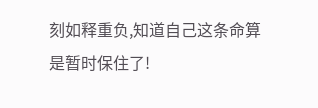刻如释重负,知道自己这条命算是暂时保住了!